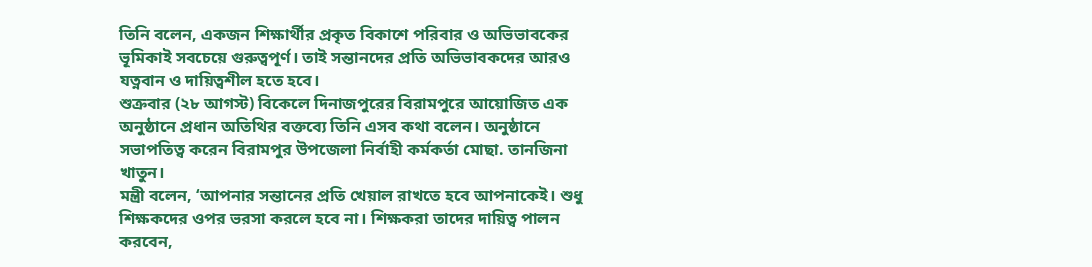তিনি বলেন, একজন শিক্ষার্থীর প্রকৃত বিকাশে পরিবার ও অভিভাবকের ভূমিকাই সবচেয়ে গুরুত্বপূর্ণ। তাই সন্তানদের প্রতি অভিভাবকদের আরও যত্নবান ও দায়িত্বশীল হতে হবে।
শুক্রবার (২৮ আগস্ট) বিকেলে দিনাজপুরের বিরামপুরে আয়োজিত এক অনুষ্ঠানে প্রধান অতিথির বক্তব্যে তিনি এসব কথা বলেন। অনুষ্ঠানে সভাপতিত্ব করেন বিরামপুর উপজেলা নির্বাহী কর্মকর্তা মোছা. তানজিনা খাতুন।
মন্ত্রী বলেন, ‘আপনার সন্তানের প্রতি খেয়াল রাখতে হবে আপনাকেই। শুধু শিক্ষকদের ওপর ভরসা করলে হবে না। শিক্ষকরা তাদের দায়িত্ব পালন করবেন,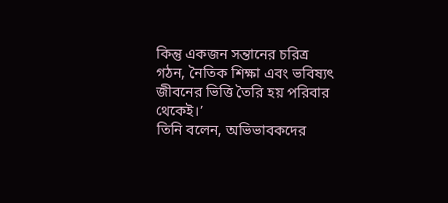কিন্তু একজন সন্তানের চরিত্র গঠন, নৈতিক শিক্ষা এবং ভবিষ্যৎ জীবনের ভিত্তি তৈরি হয় পরিবার থেকেই।’
তিনি বলেন, অভিভাবকদের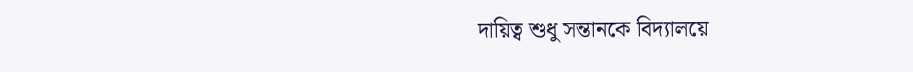দায়িত্ব শুধু সন্তানকে বিদ্যালয়ে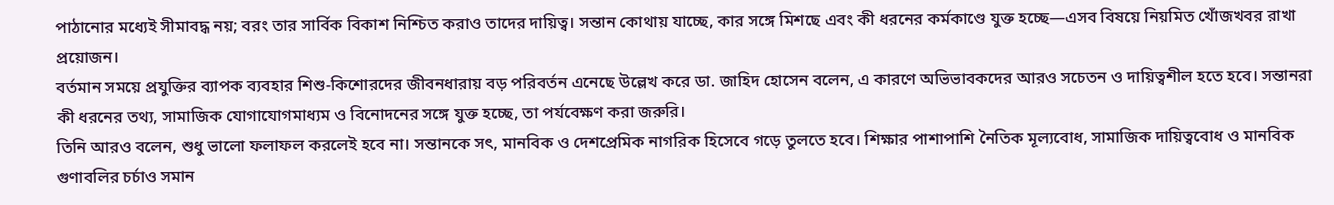পাঠানোর মধ্যেই সীমাবদ্ধ নয়; বরং তার সার্বিক বিকাশ নিশ্চিত করাও তাদের দায়িত্ব। সন্তান কোথায় যাচ্ছে, কার সঙ্গে মিশছে এবং কী ধরনের কর্মকাণ্ডে যুক্ত হচ্ছে—এসব বিষয়ে নিয়মিত খোঁজখবর রাখা প্রয়োজন।
বর্তমান সময়ে প্রযুক্তির ব্যাপক ব্যবহার শিশু-কিশোরদের জীবনধারায় বড় পরিবর্তন এনেছে উল্লেখ করে ডা. জাহিদ হোসেন বলেন, এ কারণে অভিভাবকদের আরও সচেতন ও দায়িত্বশীল হতে হবে। সন্তানরা কী ধরনের তথ্য, সামাজিক যোগাযোগমাধ্যম ও বিনোদনের সঙ্গে যুক্ত হচ্ছে, তা পর্যবেক্ষণ করা জরুরি।
তিনি আরও বলেন, শুধু ভালো ফলাফল করলেই হবে না। সন্তানকে সৎ, মানবিক ও দেশপ্রেমিক নাগরিক হিসেবে গড়ে তুলতে হবে। শিক্ষার পাশাপাশি নৈতিক মূল্যবোধ, সামাজিক দায়িত্ববোধ ও মানবিক গুণাবলির চর্চাও সমান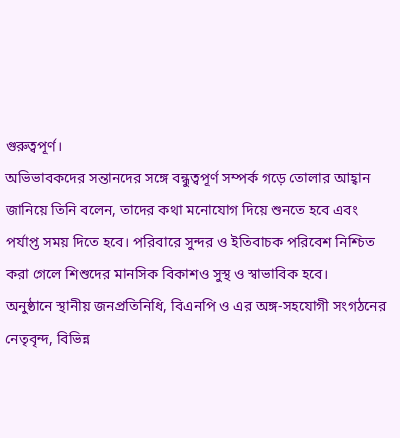গুরুত্বপূর্ণ।
অভিভাবকদের সন্তানদের সঙ্গে বন্ধুত্বপূর্ণ সম্পর্ক গড়ে তোলার আহ্বান জানিয়ে তিনি বলেন, তাদের কথা মনোযোগ দিয়ে শুনতে হবে এবং পর্যাপ্ত সময় দিতে হবে। পরিবারে সুন্দর ও ইতিবাচক পরিবেশ নিশ্চিত করা গেলে শিশুদের মানসিক বিকাশও সুস্থ ও স্বাভাবিক হবে।
অনুষ্ঠানে স্থানীয় জনপ্রতিনিধি, বিএনপি ও এর অঙ্গ-সহযোগী সংগঠনের নেতৃবৃন্দ, বিভিন্ন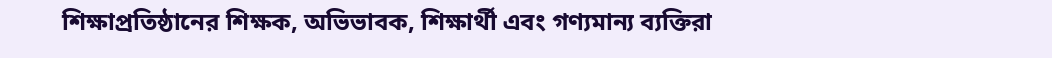শিক্ষাপ্রতিষ্ঠানের শিক্ষক, অভিভাবক, শিক্ষার্থী এবং গণ্যমান্য ব্যক্তিরা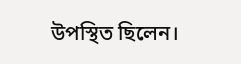উপস্থিত ছিলেন।